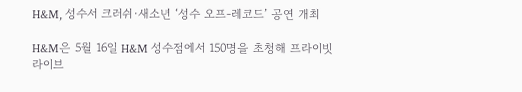H&M, 성수서 크러쉬·새소년 ‘성수 오프-레코드’ 공연 개최

H&M은 5월 16일 H&M 성수점에서 150명을 초청해 프라이빗 라이브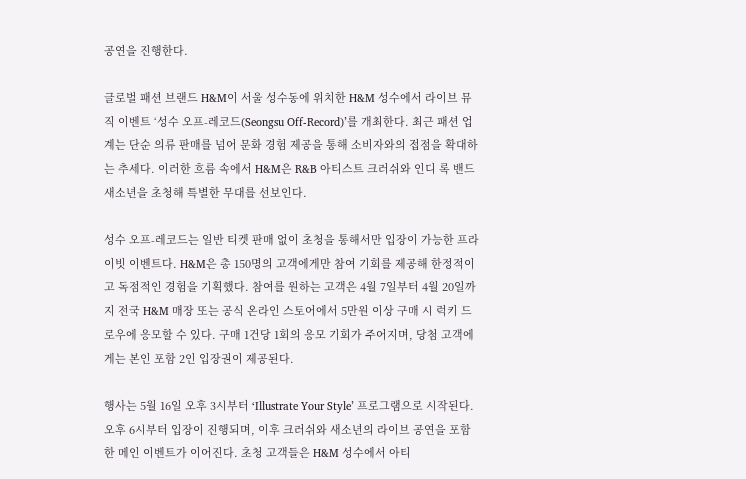공연을 진행한다.

글로벌 패션 브랜드 H&M이 서울 성수동에 위치한 H&M 성수에서 라이브 뮤직 이벤트 ‘성수 오프-레코드(Seongsu Off-Record)’를 개최한다. 최근 패션 업계는 단순 의류 판매를 넘어 문화 경험 제공을 통해 소비자와의 접점을 확대하는 추세다. 이러한 흐름 속에서 H&M은 R&B 아티스트 크러쉬와 인디 록 밴드 새소년을 초청해 특별한 무대를 선보인다.

성수 오프-레코드는 일반 티켓 판매 없이 초청을 통해서만 입장이 가능한 프라이빗 이벤트다. H&M은 총 150명의 고객에게만 참여 기회를 제공해 한정적이고 독점적인 경험을 기획했다. 참여를 원하는 고객은 4월 7일부터 4월 20일까지 전국 H&M 매장 또는 공식 온라인 스토어에서 5만원 이상 구매 시 럭키 드로우에 응모할 수 있다. 구매 1건당 1회의 응모 기회가 주어지며, 당첨 고객에게는 본인 포함 2인 입장권이 제공된다.

행사는 5월 16일 오후 3시부터 ‘Illustrate Your Style’ 프로그램으로 시작된다. 오후 6시부터 입장이 진행되며, 이후 크러쉬와 새소년의 라이브 공연을 포함한 메인 이벤트가 이어진다. 초청 고객들은 H&M 성수에서 아티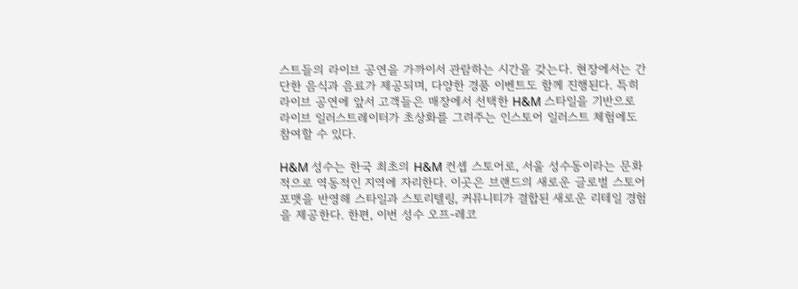스트들의 라이브 공연을 가까이서 관람하는 시간을 갖는다. 현장에서는 간단한 음식과 음료가 제공되며, 다양한 경품 이벤트도 함께 진행된다. 특히 라이브 공연에 앞서 고객들은 매장에서 선택한 H&M 스타일을 기반으로 라이브 일러스트레이터가 초상화를 그려주는 인스토어 일러스트 체험에도 참여할 수 있다.

H&M 성수는 한국 최초의 H&M 컨셉 스토어로, 서울 성수동이라는 문화적으로 역동적인 지역에 자리한다. 이곳은 브랜드의 새로운 글로벌 스토어 포맷을 반영해 스타일과 스토리텔링, 커뮤니티가 결합된 새로운 리테일 경험을 제공한다. 한편, 이번 성수 오프-레코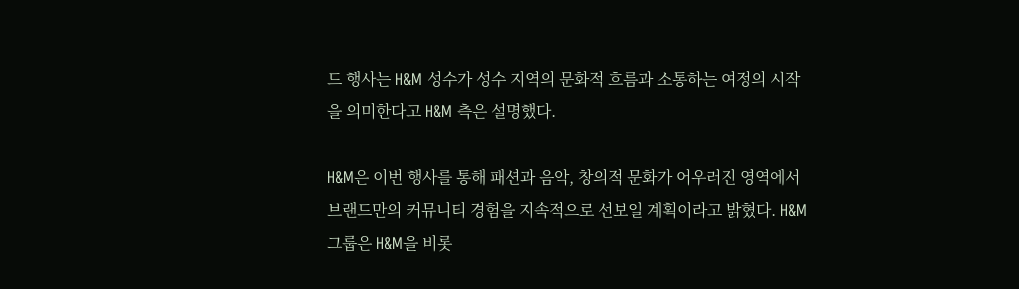드 행사는 H&M 성수가 성수 지역의 문화적 흐름과 소통하는 여정의 시작을 의미한다고 H&M 측은 설명했다.

H&M은 이번 행사를 통해 패션과 음악, 창의적 문화가 어우러진 영역에서 브랜드만의 커뮤니티 경험을 지속적으로 선보일 계획이라고 밝혔다. H&M 그룹은 H&M을 비롯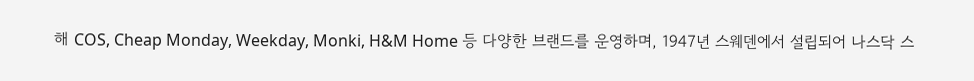해 COS, Cheap Monday, Weekday, Monki, H&M Home 등 다양한 브랜드를 운영하며, 1947년 스웨덴에서 설립되어 나스닥 스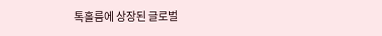톡홀름에 상장된 글로벌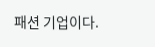패션 기업이다.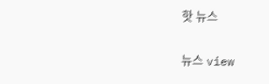핫 뉴스

뉴스 view